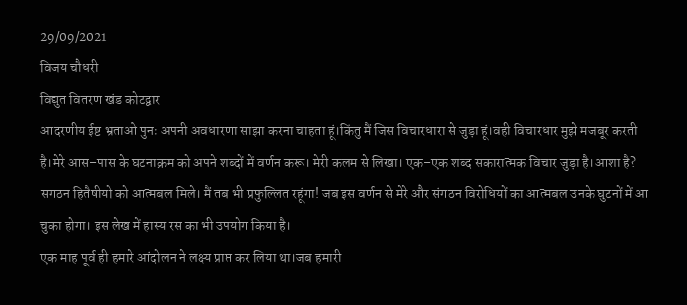29/09/2021
विजय चौधरी
विद्युत वितरण खंड कोटद्वार
आदरणीय ईष्ट भ्रताओ पुनः अपनी अवधारणा साझा करना चाहता हूं।किंतु मैं जिस विचारधारा से जुड़ा हूं।वही विचारधार मुझे मजबूर करती है।मेरे आस–पास के घटनाक्रम को अपने शब्दों में वर्णन करू। मेरी कलम से लिखा। एक–एक शब्द सकारात्मक विचार जुड़ा है।आशा है? सगठन हितैषीयो को आत्मबल मिले। मैं तब भी प्रफुल्लित रहूंगा! जब इस वर्णन से मेरे और संगठन विरोधियों का आत्मबल उनके घुटनों में आ चुका होगा। इस लेख में हास्य रस का भी उपयोग किया है।
एक माह पूर्व ही हमारे आंदोलन ने लक्ष्य प्राप्त कर लिया था।जब हमारी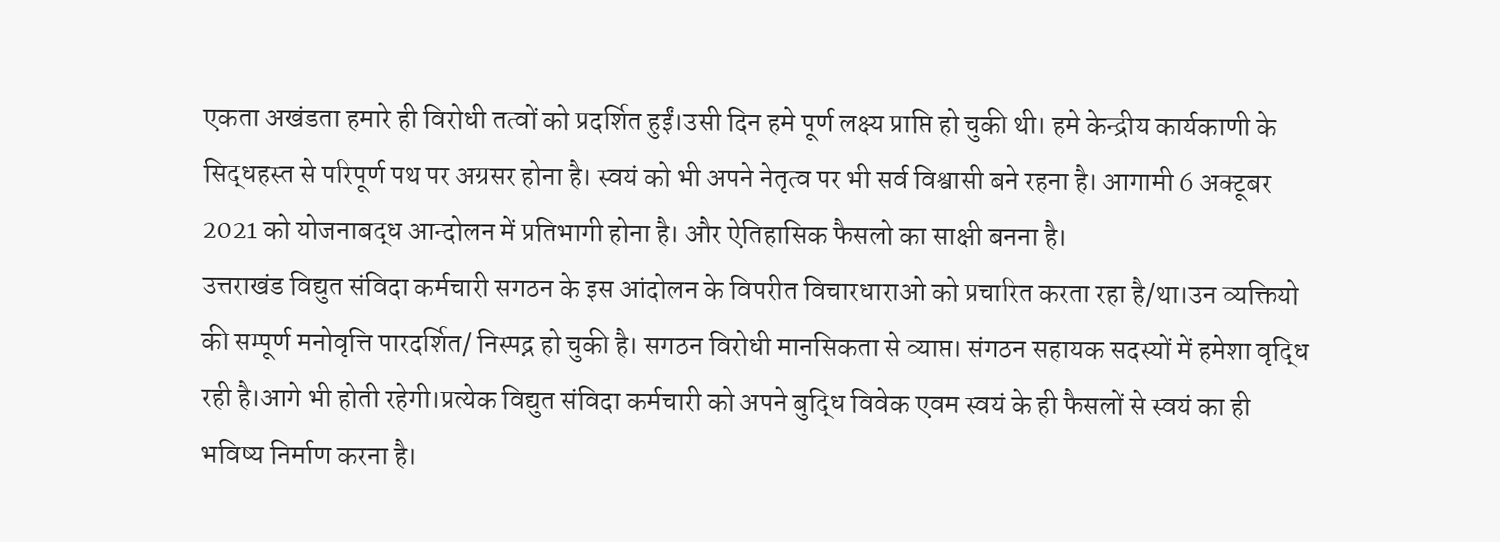एकता अखंडता हमारे ही विरोधी तत्वों को प्रदर्शित हुईं।उसी दिन हमे पूर्ण लक्ष्य प्राप्ति हो चुकी थी। हमे केन्द्रीय कार्यकाणी के सिद्धहस्त से परिपूर्ण पथ पर अग्रसर होना है। स्वयं को भी अपने नेतृत्व पर भी सर्व विश्वासी बने रहना है। आगामी 6 अक्टूबर 2021 को योजनाबद्ध आन्दोलन में प्रतिभागी होना है। और ऐतिहासिक फैसलो का साक्षी बनना है।
उत्तराखंड विद्युत संविदा कर्मचारी सगठन के इस आंदोलन के विपरीत विचारधाराओ को प्रचारित करता रहा है/था।उन व्यक्तियो की सम्पूर्ण मनोवृत्ति पारदर्शित/ निस्पद्न हो चुकी है। सगठन विरोधी मानसिकता से व्याप्त। संगठन सहायक सदस्यों में हमेशा वृद्धि रही है।आगे भी होती रहेगी।प्रत्येक विद्युत संविदा कर्मचारी को अपने बुद्धि विवेक एवम स्वयं के ही फैसलों से स्वयं का ही भविष्य निर्माण करना है।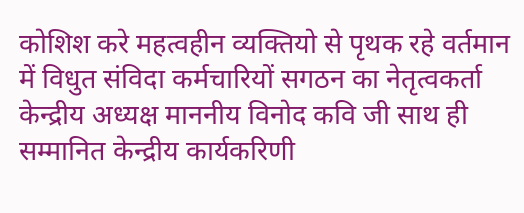कोशिश करे महत्वहीन व्यक्तियो से पृथक रहे वर्तमान में विधुत संविदा कर्मचारियों सगठन का नेतृत्वकर्ता केन्द्रीय अध्यक्ष माननीय विनोद कवि जी साथ ही सम्मानित केन्द्रीय कार्यकरिणी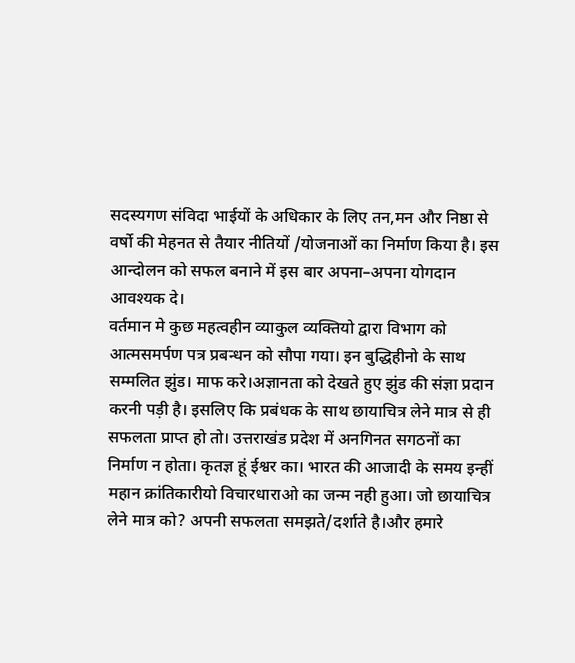सदस्यगण संविदा भाईयों के अधिकार के लिए तन,मन और निष्ठा से वर्षो की मेहनत से तैयार नीतियों /योजनाओं का निर्माण किया है। इस आन्दोलन को सफल बनाने में इस बार अपना–अपना योगदान आवश्यक दे।
वर्तमान मे कुछ महत्वहीन व्याकुल व्यक्तियो द्वारा विभाग को आत्मसमर्पण पत्र प्रबन्धन को सौपा गया। इन बुद्धिहीनो के साथ सम्मलित झुंड। माफ करे।अज्ञानता को देखते हुए झुंड की संज्ञा प्रदान करनी पड़ी है। इसलिए कि प्रबंधक के साथ छायाचित्र लेने मात्र से ही सफलता प्राप्त हो तो। उत्तराखंड प्रदेश में अनगिनत सगठनों का निर्माण न होता। कृतज्ञ हूं ईश्वर का। भारत की आजादी के समय इन्हीं महान क्रांतिकारीयो विचारधाराओ का जन्म नही हुआ। जो छायाचित्र लेने मात्र को? अपनी सफलता समझते/दर्शाते है।और हमारे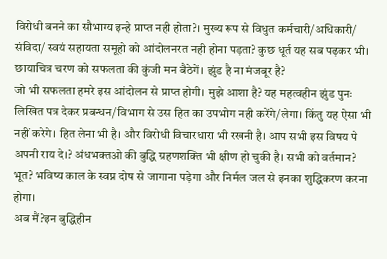विरोधी बनने का सौभाग्य इन्हे प्राप्त नही होता?। मुख्य रूप से विधुत कर्मचारी/अधिकारी/ संविदा/ स्वयं सहायता समूहो को आंदोलनरत नही होना पड़ता? कुछ धूर्त यह सब पढ़कर भी। छायाचित्र चरण को सफलता की कुंजी मन बैठेगें। झुंड है ना मंजबूर है?
जो भी सफलता हमरे इस आंदोलन से प्राप्त होगी। मुझे आशा है? यह महत्वहीन झुंड पुनः लिखित पत्र देकर प्रबन्धन/विभाग से उस हित का उपभोग नही करेंगे/लेगा। किंतु यह ऐसा भी नहीं करेगे। हित लेना भी है। और विरोधी विचारधारा भी रखनी है। आप सभी इस विषय पे अपनी राय दे।? अंधभक्तओ की बुद्धि ग्रहणशक्ति भी क्षीण हो चुकी है। सभी को वर्तमान? भूत? भविष्य काल के स्वप्न दोष से जागाना पड़ेगा और निर्मल जल से इनका शुद्धिकरण करना होगा।
अब मैं?इन बुद्धिहीन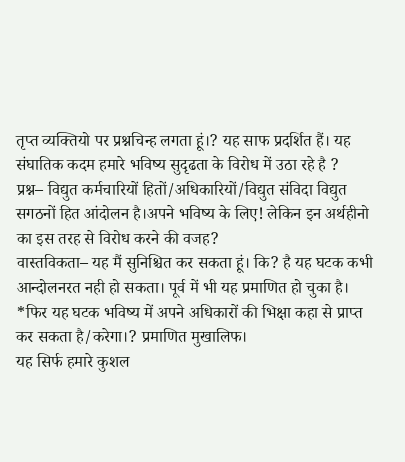तृप्त व्यक्तियो पर प्रश्नचिन्ह लगता हूं।? यह साफ प्रदर्शित हैं। यह संघातिक कदम हमारे भविष्य सुदृढता के विरोध में उठा रहे है ?
प्रश्न– विद्युत कर्मचारियों हितों/अधिकारियों/विद्युत संविदा विद्युत सगठनों हित आंदोलन है।अपने भविष्य के लिए! लेकिन इन अर्थहीनो का इस तरह से विरोध करने की वजह?
वास्तविकता– यह मैं सुनिश्चित कर सकता हूं। कि? है यह घटक कभी आन्दोलनरत नही हो सकता। पूर्व में भी यह प्रमाणित हो चुका है। *फिर यह घटक भविष्य में अपने अधिकारों की भिक्षा कहा से प्राप्त कर सकता है/करेगा।? प्रमाणित मुखालिफ।
यह सिर्फ हमारे कुशल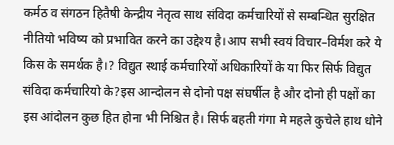कर्मठ व संगठन हितैषी केन्द्रीय नेतृत्व साथ संविदा कर्मचारियों से सम्बन्धित सुरक्षित नीतियो भविष्य को प्रभावित करने का उद्देश्य है।आप सभी स्वयं विचार–विर्मश करे ये किस के समर्थक है।? विद्युत स्थाई कर्मचारियों अधिकारियों के या फिर सिर्फ विद्युत संविदा कर्मचारियो के?इस आन्दोलन से दोनो पक्ष संघर्षील है और दोनो ही पक्षों का इस आंदोलन कुछ हित होना भी निश्चित है। सिर्फ बहती गंगा मे महले कुचेले हाथ धोने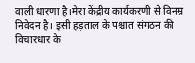वाली धारणा है।मेरा केंद्रीय कार्यकरणी से विनम्र निवेदन है। इसी हड़ताल के पश्चात संगठन की विचारधार के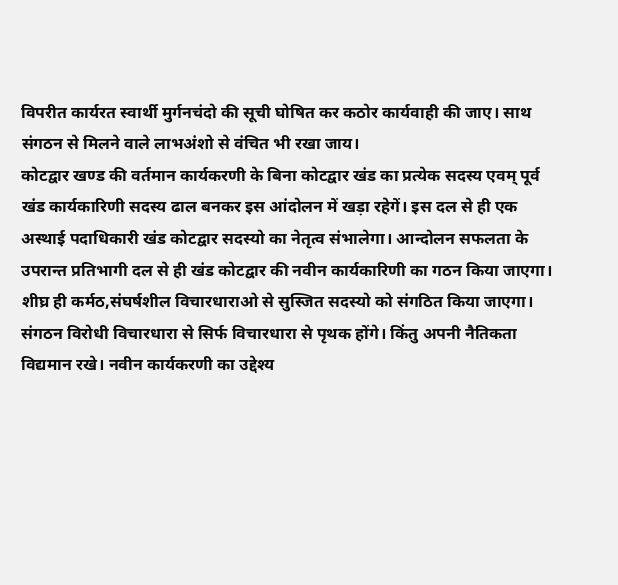विपरीत कार्यरत स्वार्थी मुर्गनचंदो की सूची घोषित कर कठोर कार्यवाही की जाए। साथ संगठन से मिलने वाले लाभअंशो से वंचित भी रखा जाय।
कोटद्वार खण्ड की वर्तमान कार्यकरणी के बिना कोटद्वार खंड का प्रत्येक सदस्य एवम् पूर्व खंड कार्यकारिणी सदस्य ढाल बनकर इस आंदोलन में खड़ा रहेगें। इस दल से ही एक अस्थाई पदाधिकारी खंड कोटद्वार सदस्यो का नेतृत्व संभालेगा। आन्दोलन सफलता के उपरान्त प्रतिभागी दल से ही खंड कोटद्वार की नवीन कार्यकारिणी का गठन किया जाएगा। शीघ्र ही कर्मठ,संघर्षशील विचारधाराओ से सुस्जित सदस्यो को संगठित किया जाएगा। संगठन विरोधी विचारधारा से सिर्फ विचारधारा से पृथक होंगे। किंतु अपनी नैतिकता विद्यमान रखे। नवीन कार्यकरणी का उद्देश्य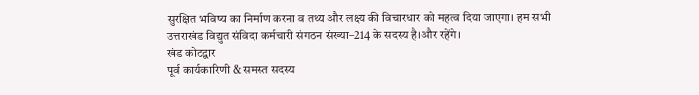सुरक्षित भविष्य का निर्माण करना व तथ्य और लक्ष्य की विचारधार को महत्व दिया जाएगा। हम सभी उत्तराखंड विद्युत संविदा कर्मचारी संगठन संख्या–214 के सदस्य है।और रहेंगे।
खंड कोटद्वार
पूर्व कार्यकारिणी & समस्त सदस्य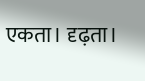एकता। दृढ़ता।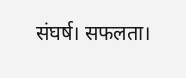संघर्ष। सफलता।